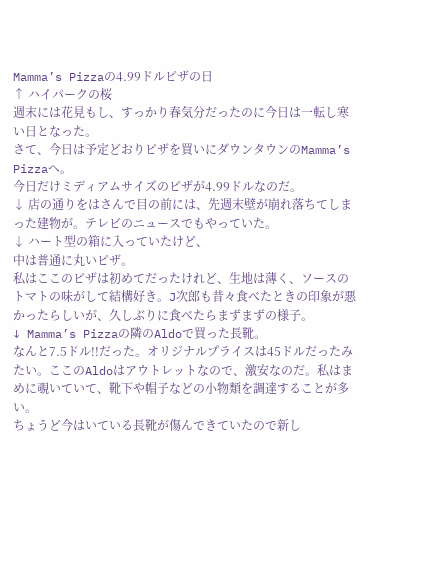Mamma’s Pizzaの4.99ドルピザの日
↑ ハイパークの桜
週末には花見もし、すっかり春気分だったのに今日は一転し寒い日となった。
さて、今日は予定どおりピザを買いにダウンタウンのMamma’s Pizzaへ。
今日だけミディアムサイズのピザが4.99ドルなのだ。
↓ 店の通りをはさんで目の前には、先週末壁が崩れ落ちてしまった建物が。テレビのニュースでもやっていた。
↓ ハート型の箱に入っていたけど、
中は普通に丸いピザ。
私はここのピザは初めてだったけれど、生地は薄く、ソースのトマトの味がして結構好き。J次郎も昔々食べたときの印象が悪かったらしいが、久しぶりに食べたらまずまずの様子。
↓ Mamma’s Pizzaの隣のAldoで買った長靴。
なんと7.5ドル!!だった。オリジナルプライスは45ドルだったみたい。ここのAldoはアウトレットなので、激安なのだ。私はまめに覗いていて、靴下や帽子などの小物類を調達することが多い。
ちょうど今はいている長靴が傷んできていたので新し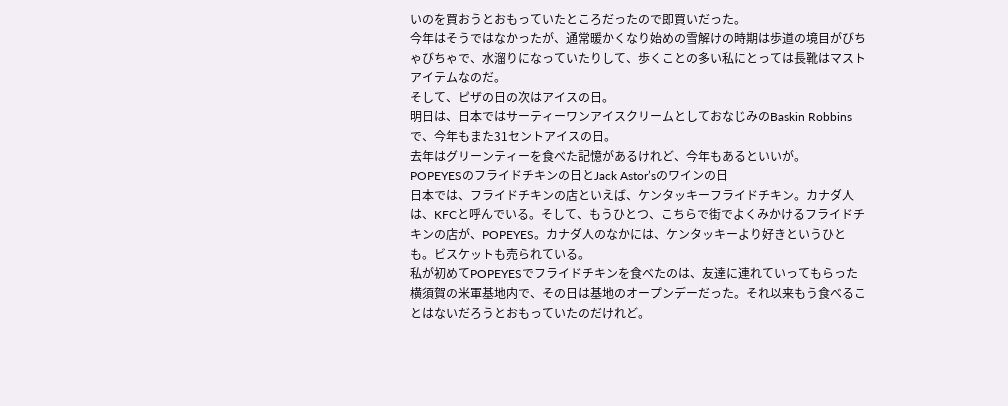いのを買おうとおもっていたところだったので即買いだった。
今年はそうではなかったが、通常暖かくなり始めの雪解けの時期は歩道の境目がびちゃびちゃで、水溜りになっていたりして、歩くことの多い私にとっては長靴はマストアイテムなのだ。
そして、ピザの日の次はアイスの日。
明日は、日本ではサーティーワンアイスクリームとしておなじみのBaskin Robbinsで、今年もまた31セントアイスの日。
去年はグリーンティーを食べた記憶があるけれど、今年もあるといいが。
POPEYESのフライドチキンの日とJack Astor’sのワインの日
日本では、フライドチキンの店といえば、ケンタッキーフライドチキン。カナダ人は、KFCと呼んでいる。そして、もうひとつ、こちらで街でよくみかけるフライドチキンの店が、POPEYES。カナダ人のなかには、ケンタッキーより好きというひとも。ビスケットも売られている。
私が初めてPOPEYESでフライドチキンを食べたのは、友達に連れていってもらった横須賀の米軍基地内で、その日は基地のオープンデーだった。それ以来もう食べることはないだろうとおもっていたのだけれど。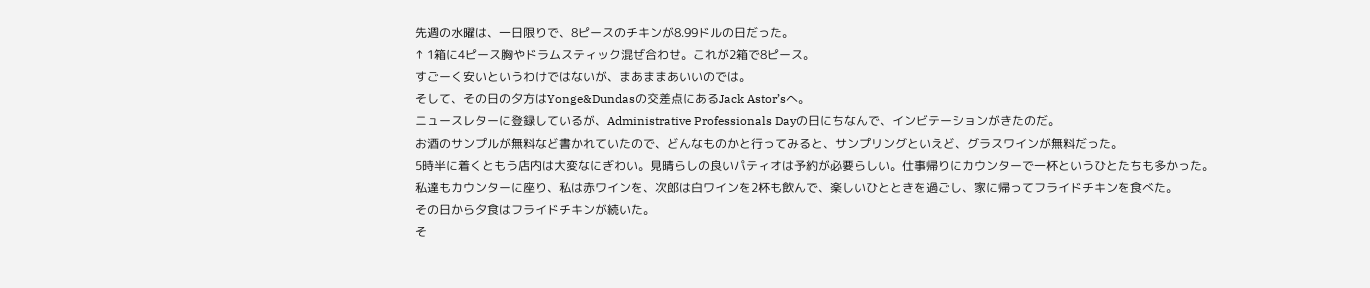先週の水曜は、一日限りで、8ピースのチキンが8.99ドルの日だった。
↑ 1箱に4ピース胸やドラムスティック混ぜ合わせ。これが2箱で8ピース。
すごーく安いというわけではないが、まあままあいいのでは。
そして、その日の夕方はYonge&Dundasの交差点にあるJack Astor’sへ。
ニュースレターに登録しているが、Administrative Professionals Dayの日にちなんで、インビテーションがきたのだ。
お酒のサンプルが無料など書かれていたので、どんなものかと行ってみると、サンプリングといえど、グラスワインが無料だった。
5時半に着くともう店内は大変なにぎわい。見晴らしの良いパティオは予約が必要らしい。仕事帰りにカウンターで一杯というひとたちも多かった。
私達もカウンターに座り、私は赤ワインを、次郎は白ワインを2杯も飲んで、楽しいひとときを過ごし、家に帰ってフライドチキンを食べた。
その日から夕食はフライドチキンが続いた。
そ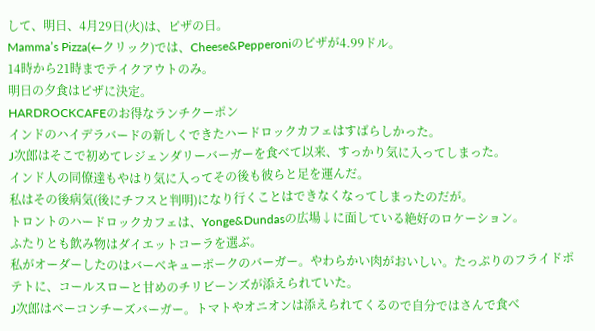して、明日、4月29日(火)は、ピザの日。
Mamma’s Pizza(←クリック)では、Cheese&Pepperoniのピザが4.99ドル。
14時から21時までテイクアウトのみ。
明日の夕食はピザに決定。
HARDROCKCAFEのお得なランチクーポン
インドのハイデラバードの新しくできたハードロックカフェはすばらしかった。
J次郎はそこで初めてレジェンダリーバーガーを食べて以来、すっかり気に入ってしまった。
インド人の同僚達もやはり気に入ってその後も彼らと足を運んだ。
私はその後病気(後にチフスと判明)になり行くことはできなくなってしまったのだが。
トロントのハードロックカフェは、Yonge&Dundasの広場↓に面している絶好のロケーション。
ふたりとも飲み物はダイエットコーラを選ぶ。
私がオーダーしたのはバーベキューポークのバーガー。やわらかい肉がおいしい。たっぷりのフライドポテトに、コールスローと甘めのチリビーンズが添えられていた。
J次郎はベーコンチーズバーガー。トマトやオニオンは添えられてくるので自分ではさんで食べ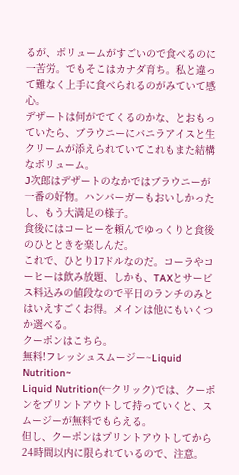るが、ボリュームがすごいので食べるのに一苦労。でもそこはカナダ育ち。私と違って難なく上手に食べられるのがみていて感心。
デザートは何がでてくるのかな、とおもっていたら、ブラウニーにバニラアイスと生クリームが添えられていてこれもまた結構なボリューム。
J次郎はデザートのなかではブラウニーが一番の好物。ハンバーガーもおいしかったし、もう大満足の様子。
食後にはコーヒーを頼んでゆっくりと食後のひとときを楽しんだ。
これで、ひとり17ドルなのだ。コーラやコーヒーは飲み放題、しかも、TAXとサービス料込みの値段なので平日のランチのみとはいえすごくお得。メインは他にもいくつか選べる。
クーポンはこちら。
無料!フレッシュスムージー~Liquid Nutrition~
Liquid Nutrition(←クリック)では、クーポンをプリントアウトして持っていくと、スムージーが無料でもらえる。
但し、クーポンはプリントアウトしてから24時間以内に限られているので、注意。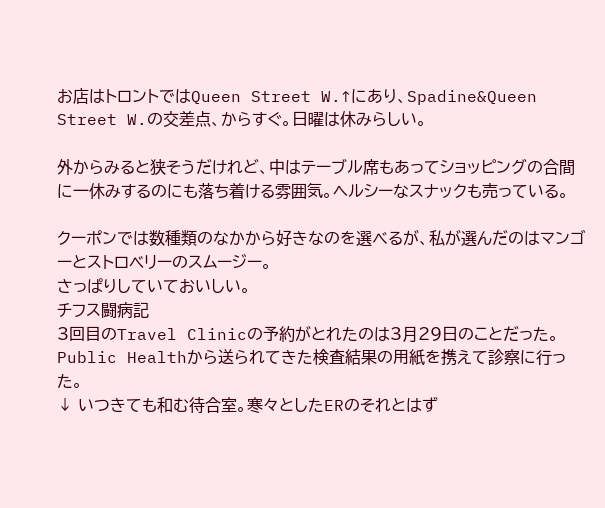お店はトロントではQueen Street W.↑にあり、Spadine&Queen Street W.の交差点、からすぐ。日曜は休みらしい。

外からみると狭そうだけれど、中はテーブル席もあってショッピングの合間に一休みするのにも落ち着ける雰囲気。ヘルシーなスナックも売っている。

クーポンでは数種類のなかから好きなのを選べるが、私が選んだのはマンゴーとストロベリーのスムージー。
さっぱりしていておいしい。
チフス闘病記
3回目のTravel Clinicの予約がとれたのは3月29日のことだった。
Public Healthから送られてきた検査結果の用紙を携えて診察に行った。
↓ いつきても和む待合室。寒々としたERのそれとはず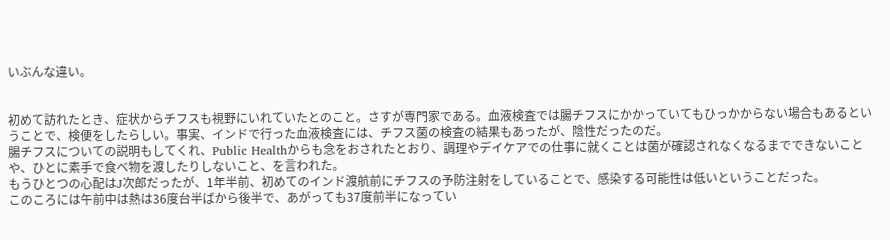いぶんな違い。


初めて訪れたとき、症状からチフスも視野にいれていたとのこと。さすが専門家である。血液検査では腸チフスにかかっていてもひっかからない場合もあるということで、検便をしたらしい。事実、インドで行った血液検査には、チフス菌の検査の結果もあったが、陰性だったのだ。
腸チフスについての説明もしてくれ、Public Healthからも念をおされたとおり、調理やデイケアでの仕事に就くことは菌が確認されなくなるまでできないことや、ひとに素手で食べ物を渡したりしないこと、を言われた。
もうひとつの心配はJ次郎だったが、1年半前、初めてのインド渡航前にチフスの予防注射をしていることで、感染する可能性は低いということだった。
このころには午前中は熱は36度台半ばから後半で、あがっても37度前半になってい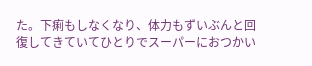た。下痢もしなくなり、体力もずいぶんと回復してきていてひとりでスーパーにおつかい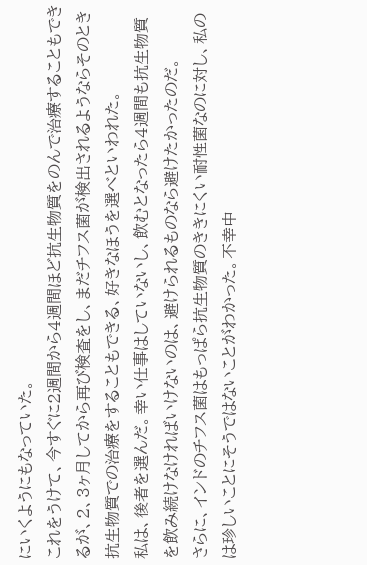にいくようにもなっていた。
これをうけて、今すぐに2週間から4週間ほど抗生物質をのんで治療することもできるが、2、3ヶ月してから再び検査をし、まだチフス菌が検出されるようならそのとき抗生物質での治療をすることもできる、好きなほうを選べといわれた。
私は、後者を選んだ。幸い仕事はしていないし、飲むとなったら4週間も抗生物質を飲み続けなければいけないのは、避けられるものなら避けたかったのだ。
さらに、インドのチフス菌はもっぱら抗生物質のききにくい耐性菌なのに対し、私のは珍しいことにそうではないことがわかった。不幸中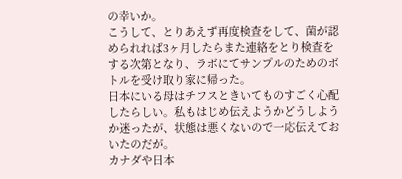の幸いか。
こうして、とりあえず再度検査をして、菌が認められれば3ヶ月したらまた連絡をとり検査をする次第となり、ラボにてサンプルのためのボトルを受け取り家に帰った。
日本にいる母はチフスときいてものすごく心配したらしい。私もはじめ伝えようかどうしようか迷ったが、状態は悪くないので一応伝えておいたのだが。
カナダや日本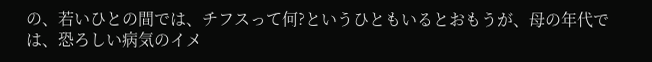の、若いひとの間では、チフスって何?というひともいるとおもうが、母の年代では、恐ろしい病気のイメ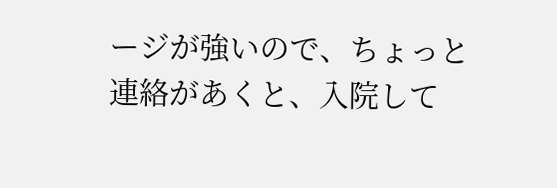ージが強いので、ちょっと連絡があくと、入院して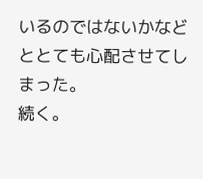いるのではないかなどととても心配させてしまった。
続く。